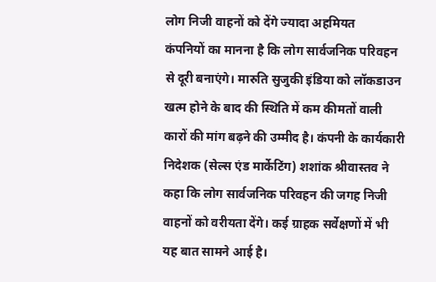लोग निजी वाहनों को देंगे ज्यादा अहमियत
कंपनियों का मानना है कि लोग सार्वजनिक परिवहन से दूरी बनाएंगे। मारुति सुजुकी इंडिया को लॉकडाउन खत्म होने के बाद की स्थिति में कम कीमतों वाली कारों की मांग बढ़ने की उम्मीद है। कंपनी के कार्यकारी निदेशक (सेल्स एंड मार्केटिंग) शशांक श्रीवास्तव ने कहा कि लोग सार्वजनिक परिवहन की जगह निजी वाहनों को वरीयता देंगे। कई ग्राहक सर्वेक्षणों में भी यह बात सामने आई है।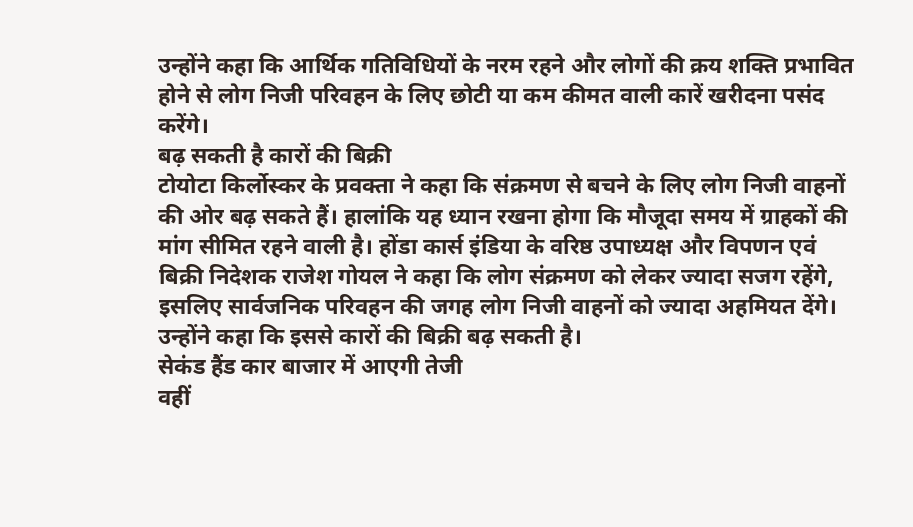उन्होंने कहा कि आर्थिक गतिविधियों के नरम रहने और लोगों की क्रय शक्ति प्रभावित होने से लोग निजी परिवहन के लिए छोटी या कम कीमत वाली कारें खरीदना पसंद करेंगे।
बढ़ सकती है कारों की बिक्री
टोयोटा किर्लोस्कर के प्रवक्ता ने कहा कि संक्रमण से बचने के लिए लोग निजी वाहनों की ओर बढ़ सकते हैं। हालांकि यह ध्यान रखना होगा कि मौजूदा समय में ग्राहकों की मांग सीमित रहने वाली है। होंडा कार्स इंडिया के वरिष्ठ उपाध्यक्ष और विपणन एवं बिक्री निदेशक राजेश गोयल ने कहा कि लोग संक्रमण को लेकर ज्यादा सजग रहेंगे, इसलिए सार्वजनिक परिवहन की जगह लोग निजी वाहनों को ज्यादा अहमियत देंगे। उन्होंने कहा कि इससे कारों की बिक्री बढ़ सकती है।
सेकंड हैंड कार बाजार में आएगी तेजी
वहीं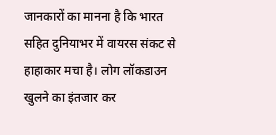जानकारों का मानना है कि भारत सहित दुनियाभर में वायरस संकट से हाहाकार मचा है। लोग लॉकडाउन खुलने का इंतजार कर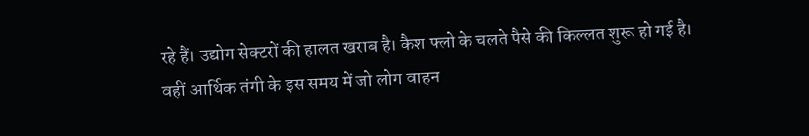रहे हैं। उद्योग सेक्टरों की हालत खराब है। कैश फ्लो के चलते पैसे की किल्लत शुरू हो गई है। वहीं आर्थिक तंगी के इस समय में जो लोग वाहन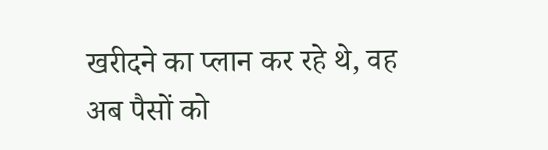खरीदने का प्लान कर रहे थे, वह अब पैसों को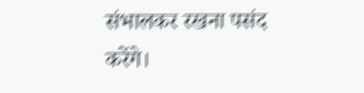संभालकर रखना पसंद करेंगे।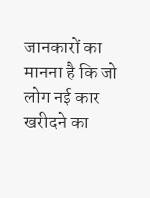जानकारों का मानना है कि जो लोग नई कार खरीदने का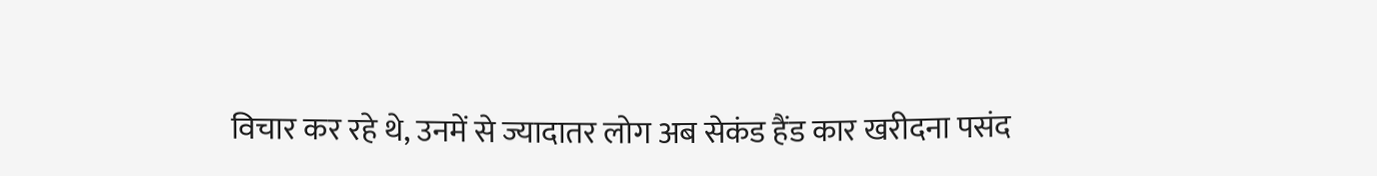विचार कर रहे थे, उनमें से ज्यादातर लोग अब सेकंड हैंड कार खरीदना पसंद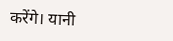करेंगे। यानी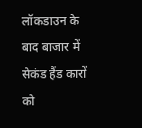लॉकडाउन के बाद बाजार में सेकंड हैंड कारों को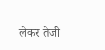लेकर तेजी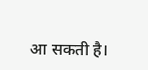आ सकती है।